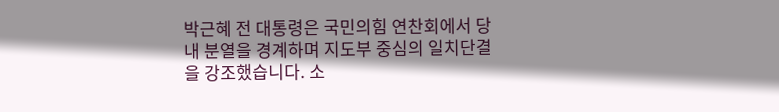박근혜 전 대통령은 국민의힘 연찬회에서 당내 분열을 경계하며 지도부 중심의 일치단결을 강조했습니다. 소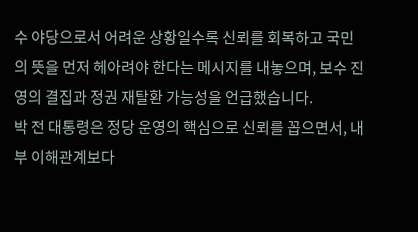수 야당으로서 어려운 상황일수록 신뢰를 회복하고 국민의 뜻을 먼저 헤아려야 한다는 메시지를 내놓으며, 보수 진영의 결집과 정권 재탈환 가능성을 언급했습니다.
박 전 대통령은 정당 운영의 핵심으로 신뢰를 꼽으면서, 내부 이해관계보다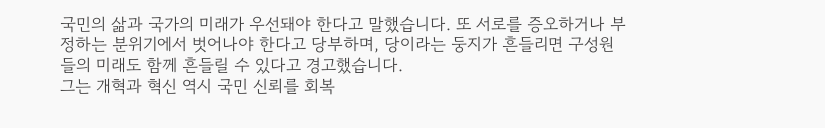국민의 삶과 국가의 미래가 우선돼야 한다고 말했습니다. 또 서로를 증오하거나 부정하는 분위기에서 벗어나야 한다고 당부하며, 당이라는 둥지가 흔들리면 구성원들의 미래도 함께 흔들릴 수 있다고 경고했습니다.
그는 개혁과 혁신 역시 국민 신뢰를 회복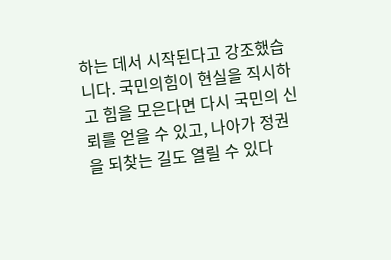하는 데서 시작된다고 강조했습니다. 국민의힘이 현실을 직시하고 힘을 모은다면 다시 국민의 신뢰를 얻을 수 있고, 나아가 정권을 되찾는 길도 열릴 수 있다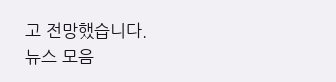고 전망했습니다.
뉴스 모음